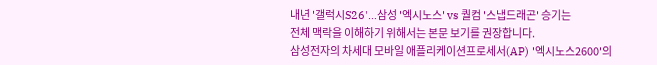내년 '갤럭시S26'…삼성 '엑시노스' vs 퀄컴 '스냅드래곤' 승기는
전체 맥락을 이해하기 위해서는 본문 보기를 권장합니다.
삼성전자의 차세대 모바일 애플리케이션프로세서(AP) '엑시노스2600'의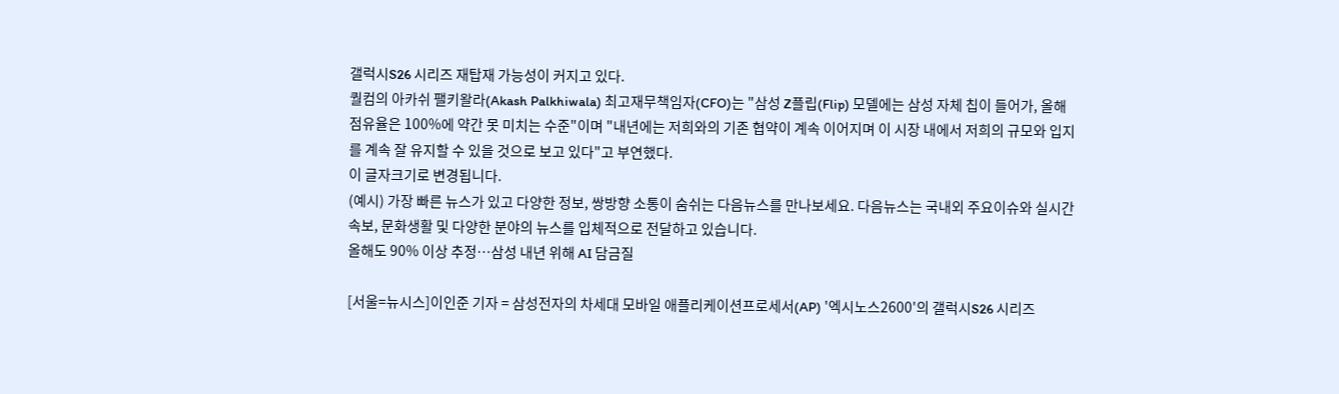갤럭시S26 시리즈 재탑재 가능성이 커지고 있다.
퀄컴의 아카쉬 팰키왈라(Akash Palkhiwala) 최고재무책임자(CFO)는 "삼성 Z플립(Flip) 모델에는 삼성 자체 칩이 들어가, 올해 점유율은 100%에 약간 못 미치는 수준"이며 "내년에는 저희와의 기존 협약이 계속 이어지며 이 시장 내에서 저희의 규모와 입지를 계속 잘 유지할 수 있을 것으로 보고 있다"고 부연했다.
이 글자크기로 변경됩니다.
(예시) 가장 빠른 뉴스가 있고 다양한 정보, 쌍방향 소통이 숨쉬는 다음뉴스를 만나보세요. 다음뉴스는 국내외 주요이슈와 실시간 속보, 문화생활 및 다양한 분야의 뉴스를 입체적으로 전달하고 있습니다.
올해도 90% 이상 추정…삼성 내년 위해 AI 담금질

[서울=뉴시스]이인준 기자 = 삼성전자의 차세대 모바일 애플리케이션프로세서(AP) '엑시노스2600'의 갤럭시S26 시리즈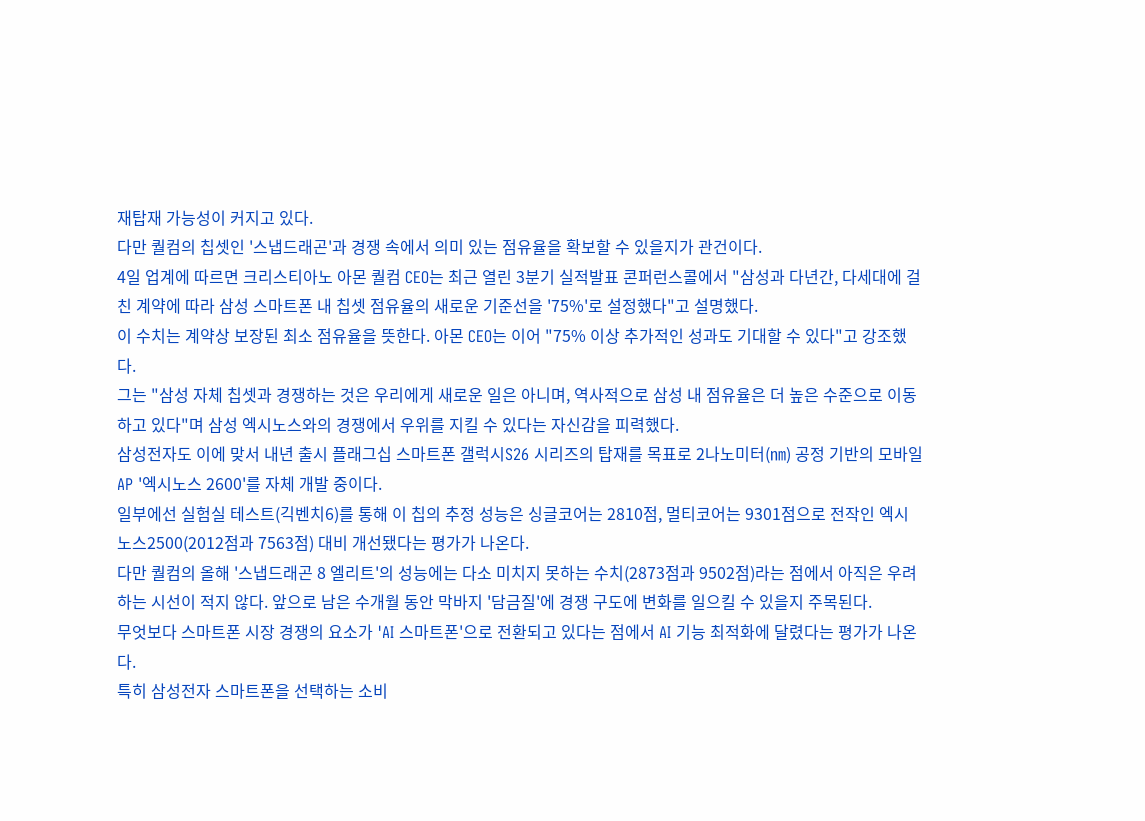재탑재 가능성이 커지고 있다.
다만 퀄컴의 칩셋인 '스냅드래곤'과 경쟁 속에서 의미 있는 점유율을 확보할 수 있을지가 관건이다.
4일 업계에 따르면 크리스티아노 아몬 퀄컴 CEO는 최근 열린 3분기 실적발표 콘퍼런스콜에서 "삼성과 다년간, 다세대에 걸친 계약에 따라 삼성 스마트폰 내 칩셋 점유율의 새로운 기준선을 '75%'로 설정했다"고 설명했다.
이 수치는 계약상 보장된 최소 점유율을 뜻한다. 아몬 CEO는 이어 "75% 이상 추가적인 성과도 기대할 수 있다"고 강조했다.
그는 "삼성 자체 칩셋과 경쟁하는 것은 우리에게 새로운 일은 아니며, 역사적으로 삼성 내 점유율은 더 높은 수준으로 이동하고 있다"며 삼성 엑시노스와의 경쟁에서 우위를 지킬 수 있다는 자신감을 피력했다.
삼성전자도 이에 맞서 내년 출시 플래그십 스마트폰 갤럭시S26 시리즈의 탑재를 목표로 2나노미터(㎚) 공정 기반의 모바일 AP '엑시노스 2600'를 자체 개발 중이다.
일부에선 실험실 테스트(긱벤치6)를 통해 이 칩의 추정 성능은 싱글코어는 2810점, 멀티코어는 9301점으로 전작인 엑시노스2500(2012점과 7563점) 대비 개선됐다는 평가가 나온다.
다만 퀄컴의 올해 '스냅드래곤 8 엘리트'의 성능에는 다소 미치지 못하는 수치(2873점과 9502점)라는 점에서 아직은 우려하는 시선이 적지 않다. 앞으로 남은 수개월 동안 막바지 '담금질'에 경쟁 구도에 변화를 일으킬 수 있을지 주목된다.
무엇보다 스마트폰 시장 경쟁의 요소가 'AI 스마트폰'으로 전환되고 있다는 점에서 AI 기능 최적화에 달렸다는 평가가 나온다.
특히 삼성전자 스마트폰을 선택하는 소비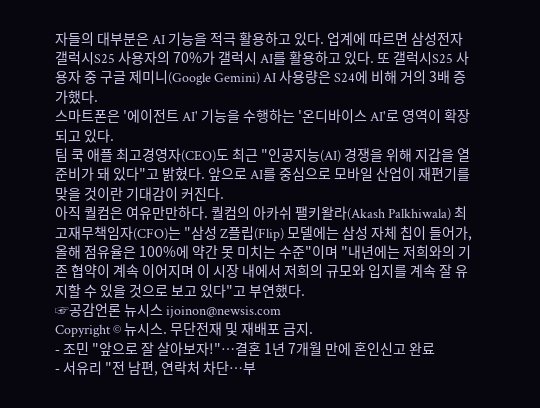자들의 대부분은 AI 기능을 적극 활용하고 있다. 업계에 따르면 삼성전자 갤럭시S25 사용자의 70%가 갤럭시 AI를 활용하고 있다. 또 갤럭시S25 사용자 중 구글 제미니(Google Gemini) AI 사용량은 S24에 비해 거의 3배 증가했다.
스마트폰은 '에이전트 AI' 기능을 수행하는 '온디바이스 AI'로 영역이 확장되고 있다.
팀 쿡 애플 최고경영자(CEO)도 최근 "인공지능(AI) 경쟁을 위해 지갑을 열 준비가 돼 있다"고 밝혔다. 앞으로 AI를 중심으로 모바일 산업이 재편기를 맞을 것이란 기대감이 커진다.
아직 퀄컴은 여유만만하다. 퀄컴의 아카쉬 팰키왈라(Akash Palkhiwala) 최고재무책임자(CFO)는 "삼성 Z플립(Flip) 모델에는 삼성 자체 칩이 들어가, 올해 점유율은 100%에 약간 못 미치는 수준"이며 "내년에는 저희와의 기존 협약이 계속 이어지며 이 시장 내에서 저희의 규모와 입지를 계속 잘 유지할 수 있을 것으로 보고 있다"고 부연했다.
☞공감언론 뉴시스 ijoinon@newsis.com
Copyright © 뉴시스. 무단전재 및 재배포 금지.
- 조민 "앞으로 잘 살아보자!"…결혼 1년 7개월 만에 혼인신고 완료
- 서유리 "전 남편, 연락처 차단…부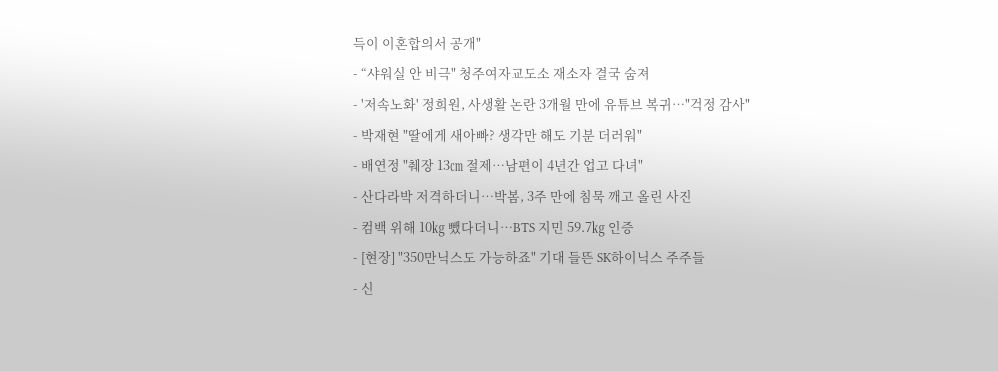득이 이혼합의서 공개"
- “샤워실 안 비극" 청주여자교도소 재소자 결국 숨져
- '저속노화' 정희원, 사생활 논란 3개월 만에 유튜브 복귀…"걱정 감사"
- 박재현 "딸에게 새아빠? 생각만 해도 기분 더러워"
- 배연정 "췌장 13㎝ 절제…남편이 4년간 업고 다녀"
- 산다라박 저격하더니…박봄, 3주 만에 침묵 깨고 올린 사진
- 컴백 위해 10㎏ 뺐다더니…BTS 지민 59.7㎏ 인증
- [현장] "350만닉스도 가능하죠" 기대 들뜬 SK하이닉스 주주들
- 신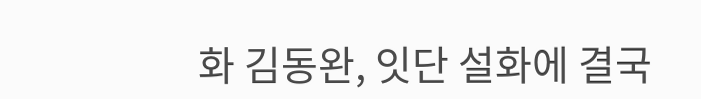화 김동완, 잇단 설화에 결국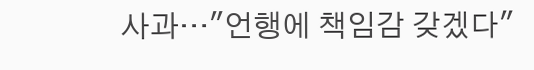사과…"언행에 책임감 갖겠다"